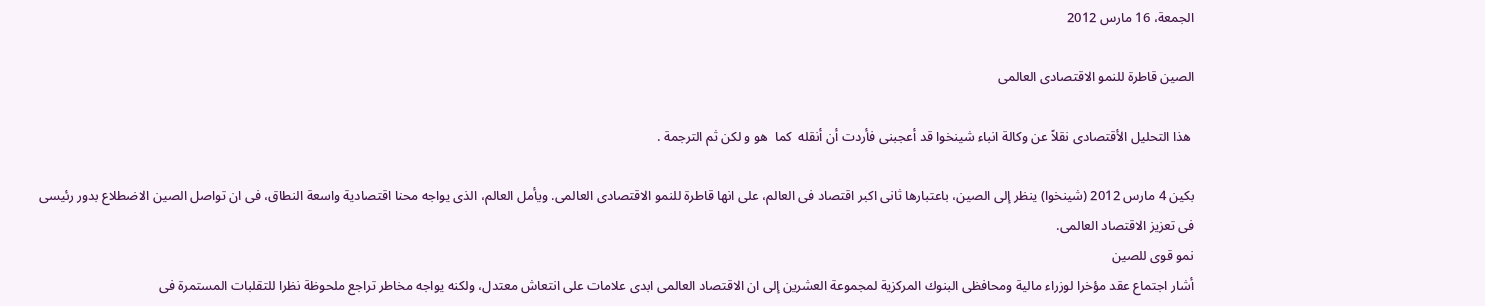الجمعة، 16 مارس 2012

الصين قاطرة للنمو الاقتصادى العالمى

 هذا التحليل الأقتصادى نقلاً عن وكالة انباء شينخوا قد أعجبنى فأردت أن أنقله  كما  هو و لكن ثم الترجمة .

بكين 4 مارس 2012 (شينخوا) ينظر إلى الصين، باعتبارها ثانى اكبر اقتصاد فى العالم، على انها قاطرة للنمو الاقتصادى العالمى. ويأمل العالم، الذى يواجه محنا اقتصادية واسعة النطاق، فى ان تواصل الصين الاضطلاع بدور رئيسى فى تعزيز الاقتصاد العالمى.
نمو قوى للصين
أشار اجتماع عقد مؤخرا لوزراء مالية ومحافظى البنوك المركزية لمجموعة العشرين إلى ان الاقتصاد العالمى ابدى علامات على انتعاش معتدل، ولكنه يواجه مخاطر تراجع ملحوظة نظرا للتقلبات المستمرة فى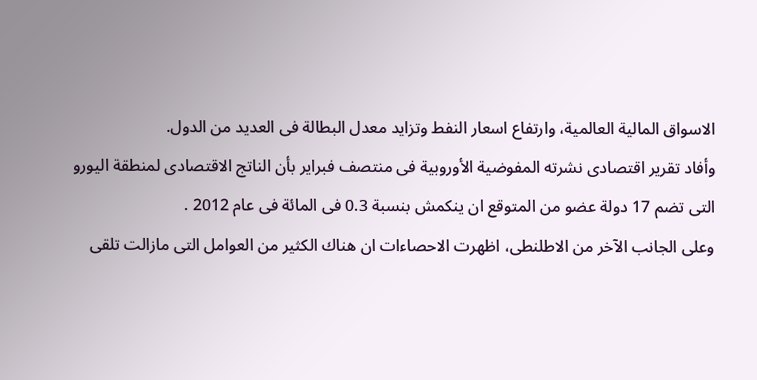الاسواق المالية العالمية، وارتفاع اسعار النفط وتزايد معدل البطالة فى العديد من الدول.
وأفاد تقرير اقتصادى نشرته المفوضية الأوروبية فى منتصف فبراير بأن الناتج الاقتصادى لمنطقة اليورو التى تضم 17 دولة عضو من المتوقع ان ينكمش بنسبة 0.3 فى المائة فى عام 2012 .
وعلى الجانب الآخر من الاطلنطى، اظهرت الاحصاءات ان هناك الكثير من العوامل التى مازالت تلقى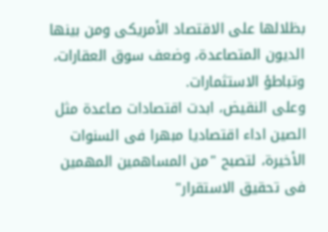بظلالها على الاقتصاد الأمريكى ومن بينها الديون المتصاعدة، وضعف سوق العقارات، وتباطؤ الاستثمارات.
وعلى النقيض، ابدت اقتصادات صاعدة مثل الصين اداء اقتصاديا مبهرا فى السنوات الأخيرة، لتصبح "من المساهمين المهمين فى تحقيق الاستقرار"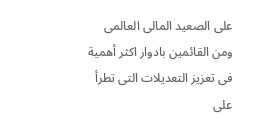على الصعيد المالى العالمى ومن القائمين بادوار اكثر أهمية فى تعزيز التعديلات التى تطرأ على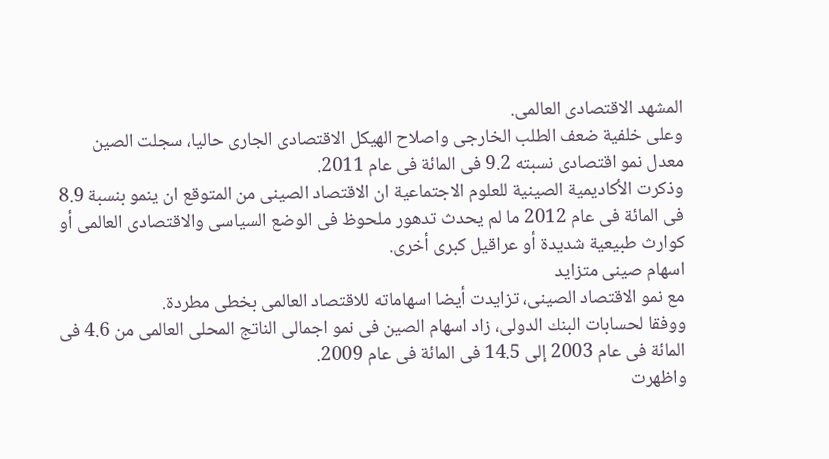المشهد الاقتصادى العالمى.
وعلى خلفية ضعف الطلب الخارجى واصلاح الهيكل الاقتصادى الجارى حاليا، سجلت الصين معدل نمو اقتصادى نسبته 9.2 فى المائة فى عام 2011.
وذكرت الأكاديمية الصينية للعلوم الاجتماعية ان الاقتصاد الصينى من المتوقع ان ينمو بنسبة 8.9 فى المائة فى عام 2012 ما لم يحدث تدهور ملحوظ فى الوضع السياسى والاقتصادى العالمى أو كوارث طبيعية شديدة أو عراقيل كبرى أخرى.
اسهام صينى متزايد
مع نمو الاقتصاد الصينى، تزايدت أيضا اسهاماته للاقتصاد العالمى بخطى مطردة.
ووفقا لحسابات البنك الدولى، زاد اسهام الصين فى نمو اجمالى الناتج المحلى العالمى من 4.6 فى المائة فى عام 2003 إلى 14.5 فى المائة فى عام 2009.
واظهرت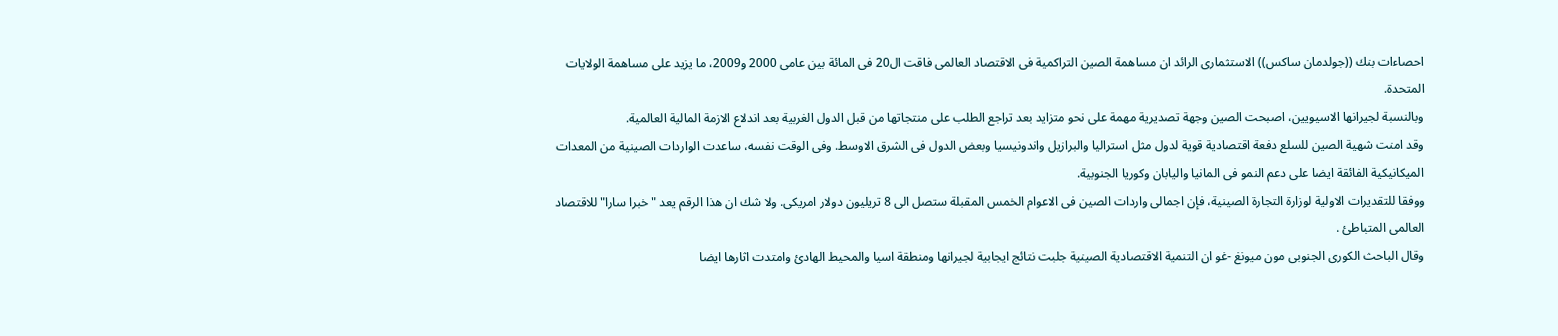احصاءات بنك ((جولدمان ساكس)) الاستثمارى الرائد ان مساهمة الصين التراكمية فى الاقتصاد العالمى فاقت ال20 فى المائة بين عامى 2000 و2009، ما يزيد على مساهمة الولايات المتحدة.
وبالنسبة لجيرانها الاسيويين، اصبحت الصين وجهة تصديرية مهمة على نحو متزايد بعد تراجع الطلب على منتجاتها من قبل الدول الغربية بعد اندلاع الازمة المالية العالمية.
وقد امنت شهية الصين للسلع دفعة اقتصادية قوية لدول مثل استراليا والبرازيل واندونيسيا وبعض الدول فى الشرق الاوسط. وفى الوقت نفسه، ساعدت الواردات الصينية من المعدات الميكانيكية الفائقة ايضا على دعم النمو فى المانيا واليابان وكوريا الجنوبية.
ووفقا للتقديرات الاولية لوزارة التجارة الصينية، فإن اجمالى واردات الصين فى الاعوام الخمس المقبلة ستصل الى 8 تريليون دولار امريكى. ولا شك ان هذا الرقم يعد "خبرا سارا" للاقتصاد العالمى المتباطئ .
وقال الباحث الكورى الجنوبى مون ميونغ -غو ان التنمية الاقتصادية الصينية جلبت نتائج ايجابية لجيرانها ومنطقة اسيا والمحيط الهادئ وامتدت اثارها ايضا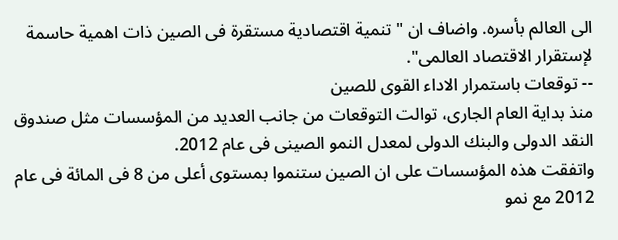الى العالم بأسره. واضاف ان " تنمية اقتصادية مستقرة فى الصين ذات اهمية حاسمة لإستقرار الاقتصاد العالمى".
-- توقعات باستمرار الاداء القوى للصين
منذ بداية العام الجارى، توالت التوقعات من جانب العديد من المؤسسات مثل صندوق النقد الدولى والبنك الدولى لمعدل النمو الصينى فى عام 2012.
واتفقت هذه المؤسسات على ان الصين ستنموا بمستوى أعلى من 8 فى المائة فى عام 2012 مع نمو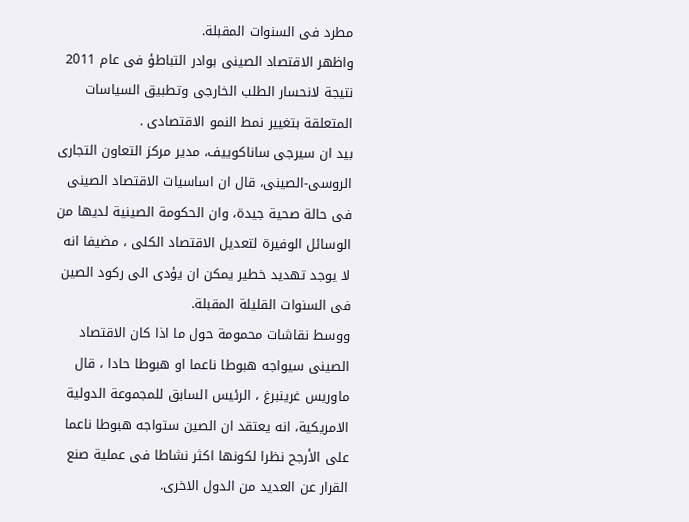مطرد فى السنوات المقبلة.
واظهر الاقتصاد الصينى بوادر التباطؤ فى عام 2011 نتيجة لانحسار الطلب الخارجى وتطبيق السياسات المتعلقة بتغيير نمط النمو الاقتصادى .
بيد ان سيرجى ساناكوييف، مدير مركز التعاون التجارى الروسى-الصينى، قال ان اساسيات الاقتصاد الصينى فى حالة صحية جيدة، وان الحكومة الصينية لديها من الوسائل الوفيرة لتعديل الاقتصاد الكلى ، مضيفا انه لا يوجد تهديد خطير يمكن ان يؤدى الى ركود الصين فى السنوات القليلة المقبلة.
ووسط نقاشات محمومة حول ما اذا كان الاقتصاد الصينى سيواجه هبوطا ناعما او هبوطا حادا ، قال ماوريس غرينبرغ ، الرئيس السابق للمجموعة الدولية الامريكية، انه يعتقد ان الصين ستواجه هبوطا ناعما على الأرجح نظرا لكونها اكثر نشاطا فى عملية صنع القرار عن العديد من الدول الاخرى.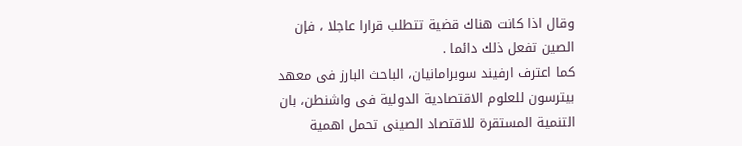وقال اذا كانت هناك قضية تتطلب قرارا عاجلا ، فإن الصين تفعل ذلك دائما .
كما اعترف ارفيند سوبرامانيان، الباحث البارز فى معهد بيترسون للعلوم الاقتصادية الدولية فى واشنطن، بان التنمية المستقرة للاقتصاد الصينى تحمل اهمية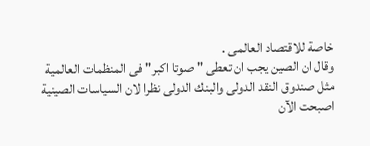خاصة للاقتصاد العالمى .
وقال ان الصين يجب ان تعطى " صوتا اكبر" فى المنظمات العالمية مثل صندوق النقد الدولى والبنك الدولى نظرا لان السياسات الصينية اصبحت الآن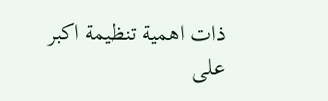ذات اهمية تنظيمة اكبر على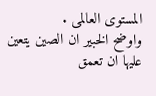المستوى العالمى .
واوضح الخبير ان الصين يتعين عليها ان تعمق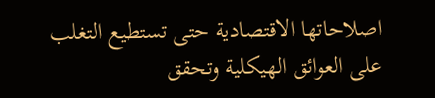اصلاحاتها الاقتصادية حتى تستطيع التغلب على العوائق الهيكلية وتحقق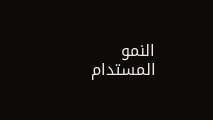النمو المستدام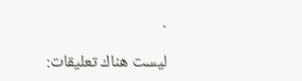.

ليست هناك تعليقات: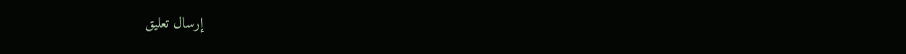إرسال تعليق